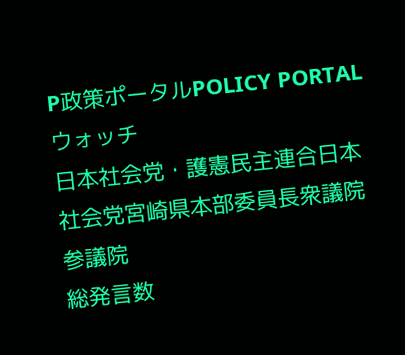P政策ポータルPOLICY PORTALウォッチ
日本社会党・護憲民主連合日本社会党宮崎県本部委員長衆議院参議院
総発言数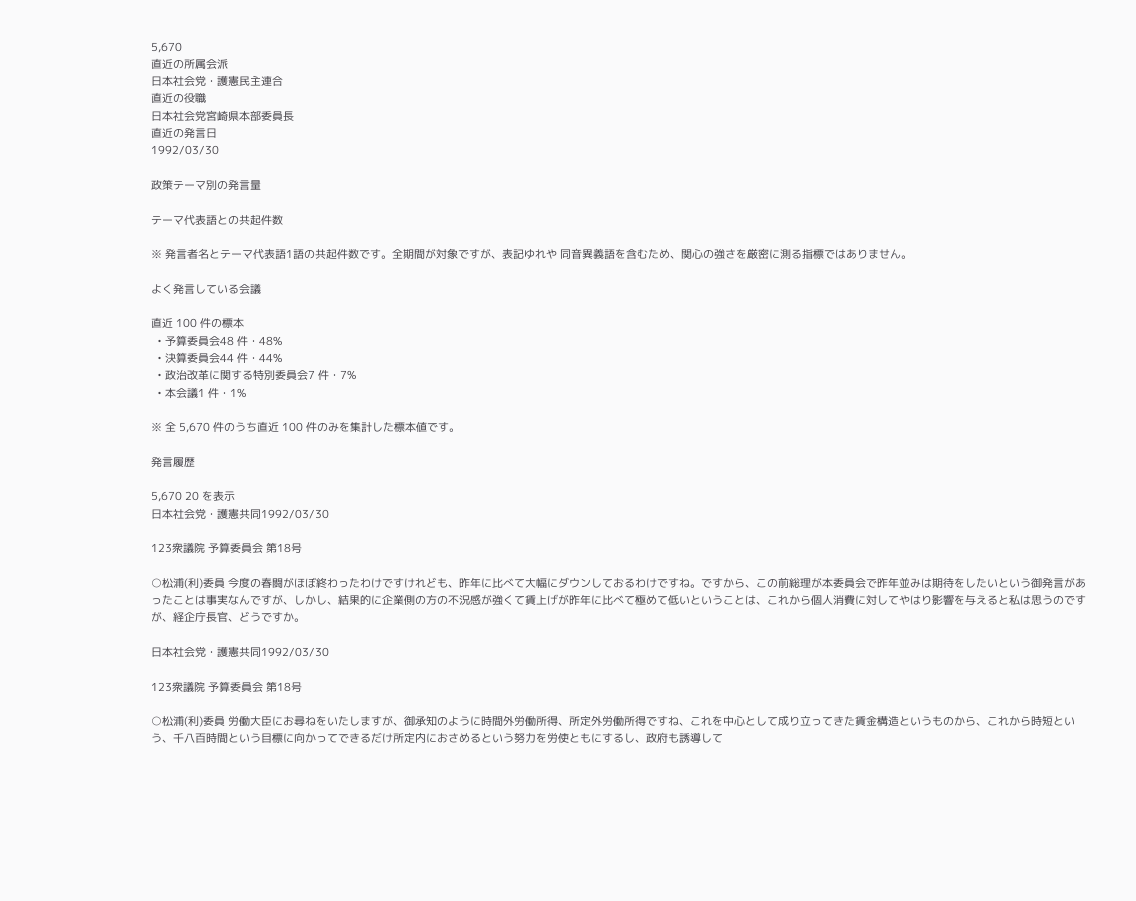5,670
直近の所属会派
日本社会党・護憲民主連合
直近の役職
日本社会党宮崎県本部委員長
直近の発言日
1992/03/30

政策テーマ別の発言量

テーマ代表語との共起件数

※ 発言者名とテーマ代表語1語の共起件数です。全期間が対象ですが、表記ゆれや 同音異義語を含むため、関心の強さを厳密に測る指標ではありません。

よく発言している会議

直近 100 件の標本
  • 予算委員会48 件・48%
  • 決算委員会44 件・44%
  • 政治改革に関する特別委員会7 件・7%
  • 本会議1 件・1%

※ 全 5,670 件のうち直近 100 件のみを集計した標本値です。

発言履歴

5,670 20 を表示
日本社会党・護憲共同1992/03/30

123衆議院 予算委員会 第18号

○松浦(利)委員 今度の春闘がほぼ終わったわけですけれども、昨年に比べて大幅にダウンしておるわけですね。ですから、この前総理が本委員会で昨年並みは期待をしたいという御発言があったことは事実なんですが、しかし、結果的に企業側の方の不況感が強くて賃上げが昨年に比べて極めて低いということは、これから個人消費に対してやはり影響を与えると私は思うのですが、経企庁長官、どうですか。

日本社会党・護憲共同1992/03/30

123衆議院 予算委員会 第18号

○松浦(利)委員 労働大臣にお尋ねをいたしますが、御承知のように時間外労働所得、所定外労働所得ですね、これを中心として成り立ってきた賃金構造というものから、これから時短という、千八百時間という目標に向かってできるだけ所定内におさめるという努力を労使ともにするし、政府も誘導して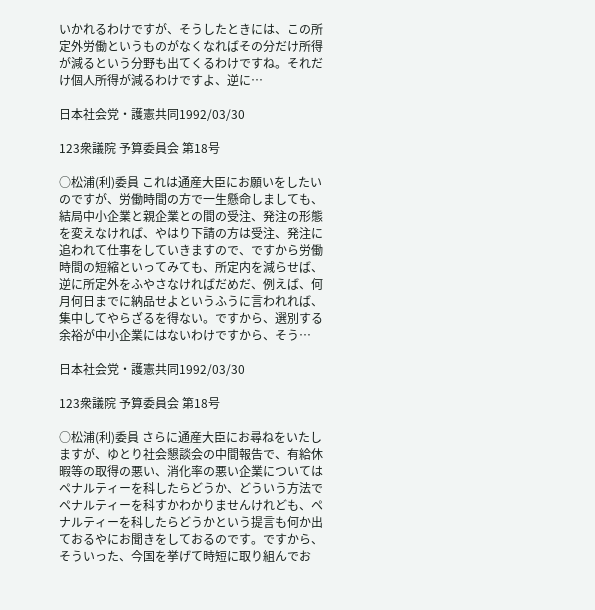いかれるわけですが、そうしたときには、この所定外労働というものがなくなればその分だけ所得が減るという分野も出てくるわけですね。それだけ個人所得が減るわけですよ、逆に…

日本社会党・護憲共同1992/03/30

123衆議院 予算委員会 第18号

○松浦(利)委員 これは通産大臣にお願いをしたいのですが、労働時間の方で一生懸命しましても、結局中小企業と親企業との間の受注、発注の形態を変えなければ、やはり下請の方は受注、発注に追われて仕事をしていきますので、ですから労働時間の短縮といってみても、所定内を減らせば、逆に所定外をふやさなければだめだ、例えば、何月何日までに納品せよというふうに言われれば、集中してやらざるを得ない。ですから、選別する余裕が中小企業にはないわけですから、そう…

日本社会党・護憲共同1992/03/30

123衆議院 予算委員会 第18号

○松浦(利)委員 さらに通産大臣にお尋ねをいたしますが、ゆとり社会懇談会の中間報告で、有給休暇等の取得の悪い、消化率の悪い企業についてはペナルティーを科したらどうか、どういう方法でペナルティーを科すかわかりませんけれども、ペナルティーを科したらどうかという提言も何か出ておるやにお聞きをしておるのです。ですから、そういった、今国を挙げて時短に取り組んでお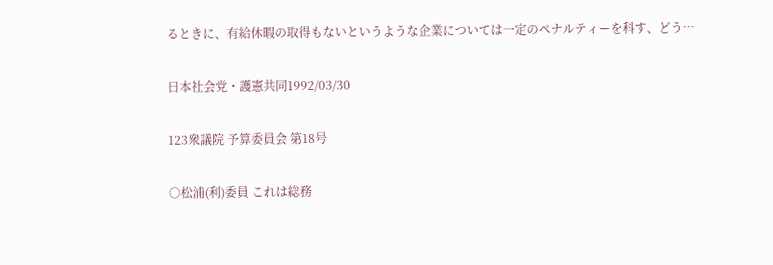るときに、有給休暇の取得もないというような企業については一定のペナルティーを科す、どう…

日本社会党・護憲共同1992/03/30

123衆議院 予算委員会 第18号

○松浦(利)委員 これは総務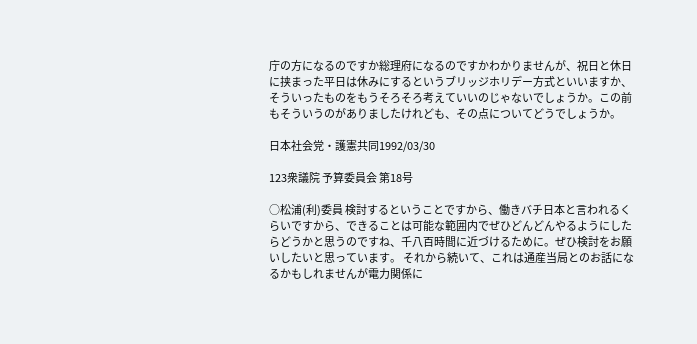庁の方になるのですか総理府になるのですかわかりませんが、祝日と休日に挟まった平日は休みにするというブリッジホリデー方式といいますか、そういったものをもうそろそろ考えていいのじゃないでしょうか。この前もそういうのがありましたけれども、その点についてどうでしょうか。

日本社会党・護憲共同1992/03/30

123衆議院 予算委員会 第18号

○松浦(利)委員 検討するということですから、働きバチ日本と言われるくらいですから、できることは可能な範囲内でぜひどんどんやるようにしたらどうかと思うのですね、千八百時間に近づけるために。ぜひ検討をお願いしたいと思っています。 それから続いて、これは通産当局とのお話になるかもしれませんが電力関係に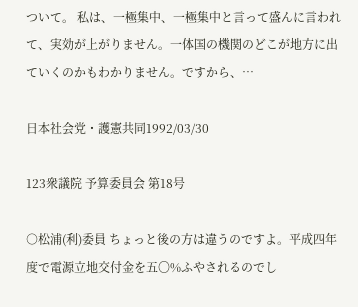ついて。 私は、一極集中、一極集中と言って盛んに言われて、実効が上がりません。一体国の機関のどこが地方に出ていくのかもわかりません。ですから、…

日本社会党・護憲共同1992/03/30

123衆議院 予算委員会 第18号

○松浦(利)委員 ちょっと後の方は違うのですよ。平成四年度で電源立地交付金を五〇%ふやされるのでし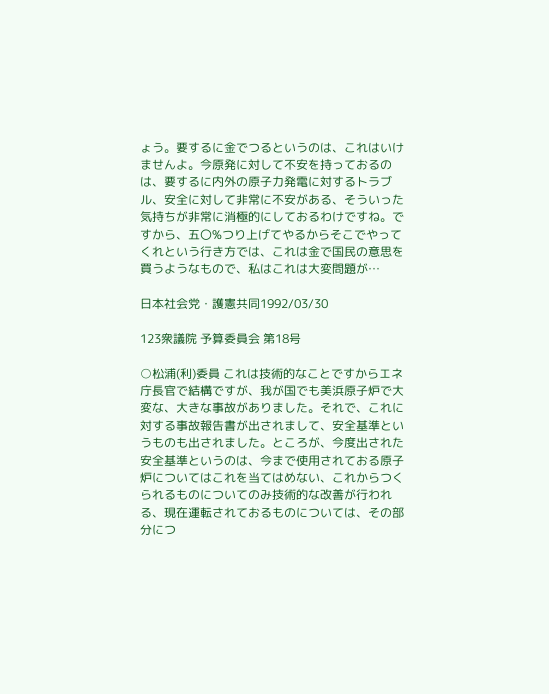ょう。要するに金でつるというのは、これはいけませんよ。今原発に対して不安を持っておるのは、要するに内外の原子力発電に対するトラブル、安全に対して非常に不安がある、そういった気持ちが非常に消極的にしておるわけですね。ですから、五〇%つり上げてやるからそこでやってくれという行き方では、これは金で国民の意思を買うようなもので、私はこれは大変問題が…

日本社会党・護憲共同1992/03/30

123衆議院 予算委員会 第18号

○松浦(利)委員 これは技術的なことですからエネ庁長官で結構ですが、我が国でも美浜原子炉で大変な、大きな事故がありました。それで、これに対する事故報告書が出されまして、安全基準というものも出されました。ところが、今度出された安全基準というのは、今まで使用されておる原子炉についてはこれを当てはめない、これからつくられるものについてのみ技術的な改善が行われる、現在運転されておるものについては、その部分につ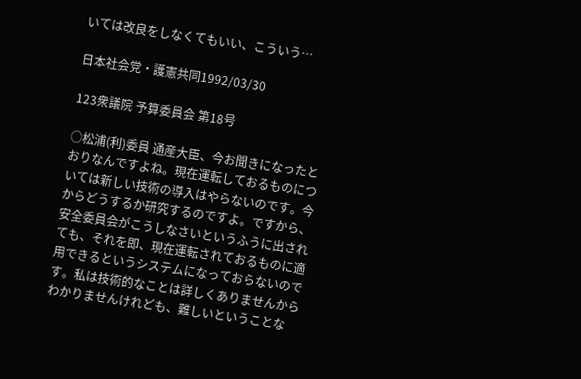いては改良をしなくてもいい、こういう…

日本社会党・護憲共同1992/03/30

123衆議院 予算委員会 第18号

○松浦(利)委員 通産大臣、今お聞きになったとおりなんですよね。現在運転しておるものについては新しい技術の導入はやらないのです。今からどうするか研究するのですよ。ですから、安全委員会がこうしなさいというふうに出されても、それを即、現在運転されておるものに適用できるというシステムになっておらないのです。私は技術的なことは詳しくありませんからわかりませんけれども、難しいということな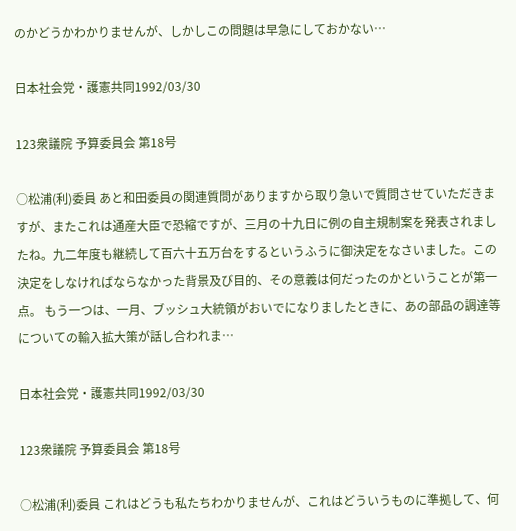のかどうかわかりませんが、しかしこの問題は早急にしておかない…

日本社会党・護憲共同1992/03/30

123衆議院 予算委員会 第18号

○松浦(利)委員 あと和田委員の関連質問がありますから取り急いで質問させていただきますが、またこれは通産大臣で恐縮ですが、三月の十九日に例の自主規制案を発表されましたね。九二年度も継続して百六十五万台をするというふうに御決定をなさいました。この決定をしなければならなかった背景及び目的、その意義は何だったのかということが第一点。 もう一つは、一月、ブッシュ大統領がおいでになりましたときに、あの部品の調達等についての輸入拡大策が話し合われま…

日本社会党・護憲共同1992/03/30

123衆議院 予算委員会 第18号

○松浦(利)委員 これはどうも私たちわかりませんが、これはどういうものに準拠して、何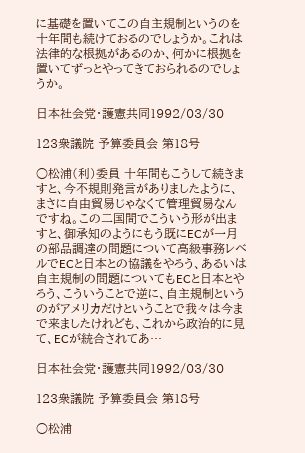に基礎を置いてこの自主規制というのを十年間も続けておるのでしょうか。これは法律的な根拠があるのか、何かに根拠を置いてずっとやってきておられるのでしょうか。

日本社会党・護憲共同1992/03/30

123衆議院 予算委員会 第18号

○松浦(利)委員 十年間もこうして続きますと、今不規則発言がありましたように、まさに自由貿易じゃなくて管理貿易なんですね。この二国間でこういう形が出ますと、御承知のようにもう既にECが一月の部品調達の問題について高級事務レベルでECと日本との協議をやろう、あるいは自主規制の問題についてもECと日本とやろう、こういうことで逆に、自主規制というのがアメリカだけということで我々は今まで来ましたけれども、これから政治的に見て、ECが統合されてあ…

日本社会党・護憲共同1992/03/30

123衆議院 予算委員会 第18号

○松浦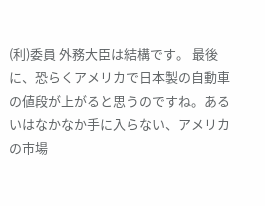(利)委員 外務大臣は結構です。 最後に、恐らくアメリカで日本製の自動車の値段が上がると思うのですね。あるいはなかなか手に入らない、アメリカの市場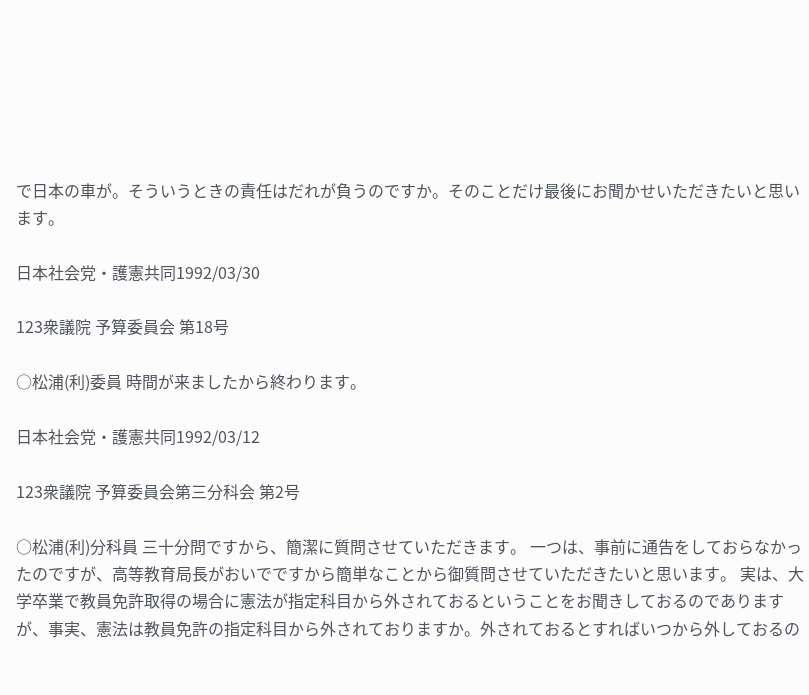で日本の車が。そういうときの責任はだれが負うのですか。そのことだけ最後にお聞かせいただきたいと思います。

日本社会党・護憲共同1992/03/30

123衆議院 予算委員会 第18号

○松浦(利)委員 時間が来ましたから終わります。

日本社会党・護憲共同1992/03/12

123衆議院 予算委員会第三分科会 第2号

○松浦(利)分科員 三十分問ですから、簡潔に質問させていただきます。 一つは、事前に通告をしておらなかったのですが、高等教育局長がおいでですから簡単なことから御質問させていただきたいと思います。 実は、大学卒業で教員免許取得の場合に憲法が指定科目から外されておるということをお聞きしておるのでありますが、事実、憲法は教員免許の指定科目から外されておりますか。外されておるとすればいつから外しておるの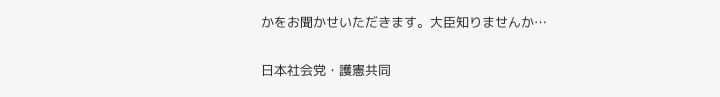かをお聞かせいただきます。大臣知りませんか…

日本社会党・護憲共同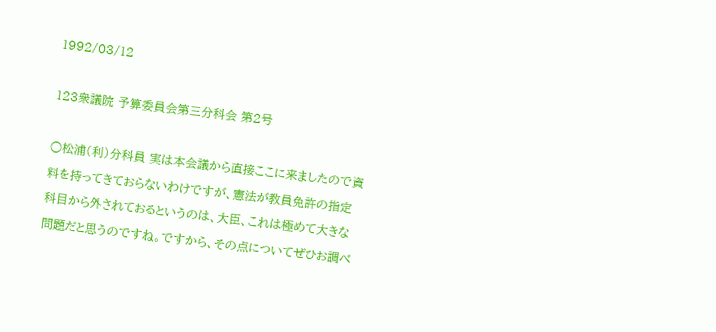1992/03/12

123衆議院 予算委員会第三分科会 第2号

○松浦(利)分科員 実は本会議から直接ここに来ましたので資料を持ってきておらないわけですが、憲法が教員免許の指定科目から外されておるというのは、大臣、これは極めて大きな問題だと思うのですね。ですから、その点についてぜひお調べ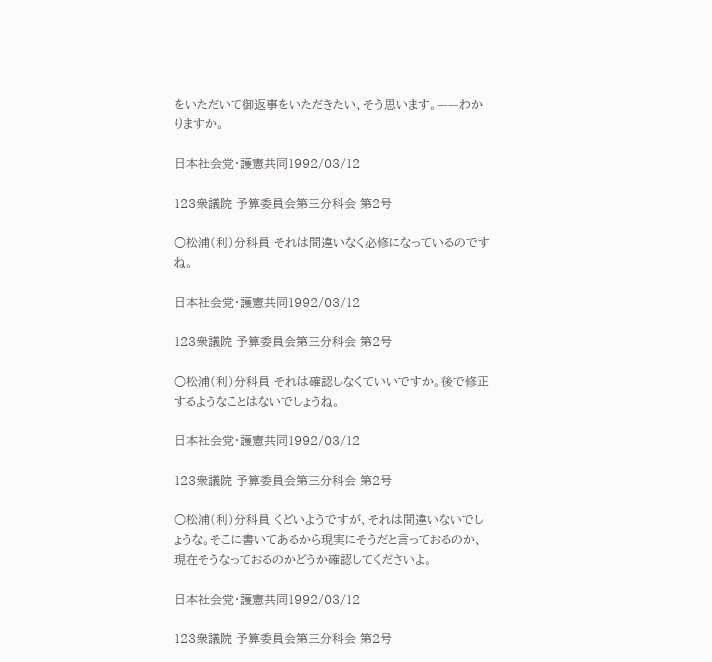をいただいて御返事をいただきたい、そう思います。——わかりますか。

日本社会党・護憲共同1992/03/12

123衆議院 予算委員会第三分科会 第2号

○松浦(利)分科員 それは間違いなく必修になっているのですね。

日本社会党・護憲共同1992/03/12

123衆議院 予算委員会第三分科会 第2号

○松浦(利)分科員 それは確認しなくていいですか。後で修正するようなことはないでしょうね。

日本社会党・護憲共同1992/03/12

123衆議院 予算委員会第三分科会 第2号

○松浦(利)分科員 くどいようですが、それは間違いないでしょうな。そこに書いてあるから現実にそうだと言っておるのか、現在そうなっておるのかどうか確認してくださいよ。

日本社会党・護憲共同1992/03/12

123衆議院 予算委員会第三分科会 第2号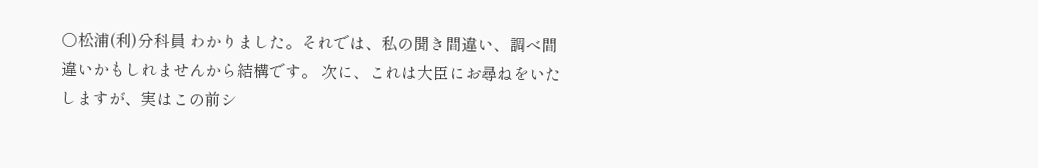○松浦(利)分科員 わかりました。それでは、私の聞き間違い、調べ間違いかもしれませんから結構です。 次に、これは大臣にお尋ねをいたしますが、実はこの前シ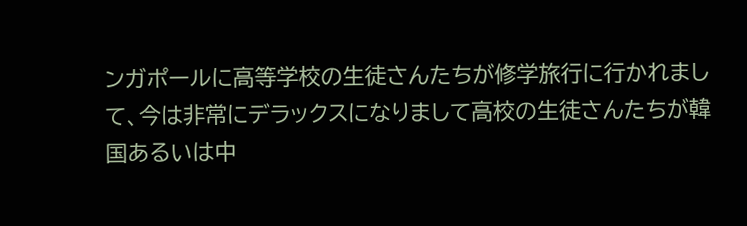ンガポールに高等学校の生徒さんたちが修学旅行に行かれまして、今は非常にデラックスになりまして高校の生徒さんたちが韓国あるいは中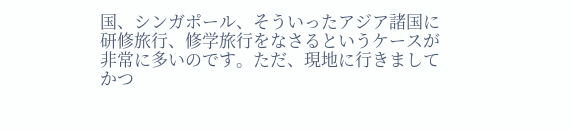国、シンガポール、そういったアジア諸国に研修旅行、修学旅行をなさるというケースが非常に多いのです。ただ、現地に行きましてかつ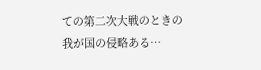ての第二次大戦のときの我が国の侵略ある…